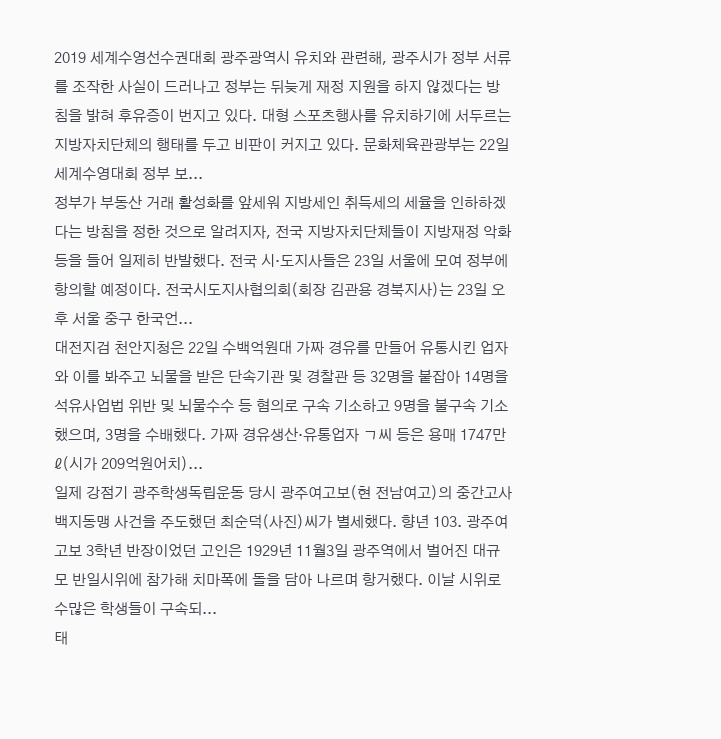2019 세계수영선수권대회 광주광역시 유치와 관련해, 광주시가 정부 서류를 조작한 사실이 드러나고 정부는 뒤늦게 재정 지원을 하지 않겠다는 방침을 밝혀 후유증이 번지고 있다. 대형 스포츠행사를 유치하기에 서두르는 지방자치단체의 행태를 두고 비판이 커지고 있다. 문화체육관광부는 22일 세계수영대회 정부 보...
정부가 부동산 거래 활성화를 앞세워 지방세인 취득세의 세율을 인하하겠다는 방침을 정한 것으로 알려지자, 전국 지방자치단체들이 지방재정 악화 등을 들어 일제히 반발했다. 전국 시·도지사들은 23일 서울에 모여 정부에 항의할 예정이다. 전국시도지사협의회(회장 김관용 경북지사)는 23일 오후 서울 중구 한국언...
대전지검 천안지청은 22일 수백억원대 가짜 경유를 만들어 유통시킨 업자와 이를 봐주고 뇌물을 받은 단속기관 및 경찰관 등 32명을 붙잡아 14명을 석유사업법 위반 및 뇌물수수 등 혐의로 구속 기소하고 9명을 불구속 기소했으며, 3명을 수배했다. 가짜 경유생산·유통업자 ㄱ씨 등은 용매 1747만ℓ(시가 209억원어치)...
일제 강점기 광주학생독립운동 당시 광주여고보(현 전남여고)의 중간고사 백지동맹 사건을 주도했던 최순덕(사진)씨가 별세했다. 향년 103. 광주여고보 3학년 반장이었던 고인은 1929년 11월3일 광주역에서 벌어진 대규모 반일시위에 참가해 치마폭에 돌을 담아 나르며 항거했다. 이날 시위로 수많은 학생들이 구속되...
태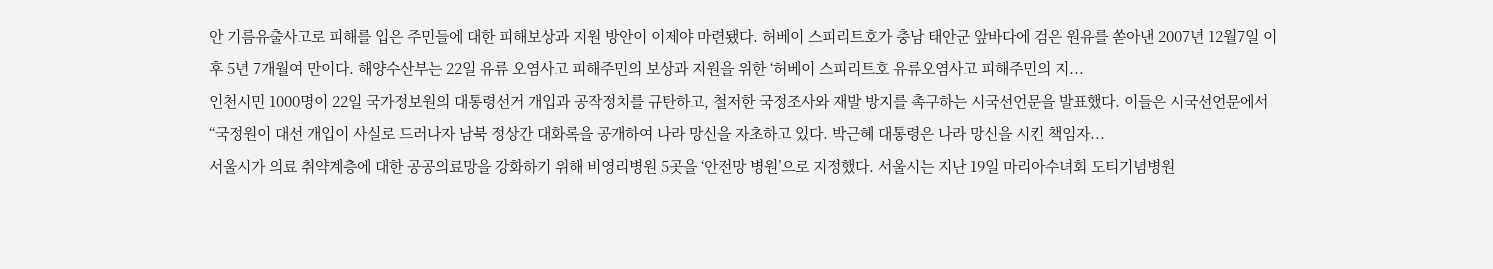안 기름유출사고로 피해를 입은 주민들에 대한 피해보상과 지원 방안이 이제야 마련됐다. 허베이 스피리트호가 충남 태안군 앞바다에 검은 원유를 쏟아낸 2007년 12월7일 이후 5년 7개월여 만이다. 해양수산부는 22일 유류 오염사고 피해주민의 보상과 지원을 위한 ‘허베이 스피리트호 유류오염사고 피해주민의 지...
인천시민 1000명이 22일 국가정보원의 대통령선거 개입과 공작정치를 규탄하고, 철저한 국정조사와 재발 방지를 촉구하는 시국선언문을 발표했다. 이들은 시국선언문에서 “국정원이 대선 개입이 사실로 드러나자 남북 정상간 대화록을 공개하여 나라 망신을 자초하고 있다. 박근혜 대통령은 나라 망신을 시킨 책임자...
서울시가 의료 취약계층에 대한 공공의료망을 강화하기 위해 비영리병원 5곳을 ‘안전망 병원’으로 지정했다. 서울시는 지난 19일 마리아수녀회 도티기념병원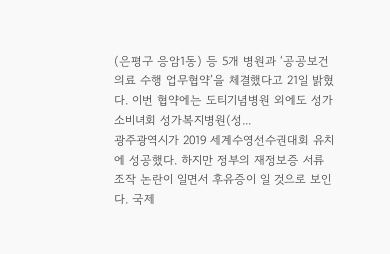(은평구 응암1동) 등 5개 병원과 ‘공공보건의료 수행 업무협약’을 체결했다고 21일 밝혔다. 이번 협약에는 도티기념병원 외에도 성가소비녀회 성가복지병원(성...
광주광역시가 2019 세계수영선수권대회 유치에 성공했다. 하지만 정부의 재정보증 서류 조작 논란이 일면서 후유증이 일 것으로 보인다. 국제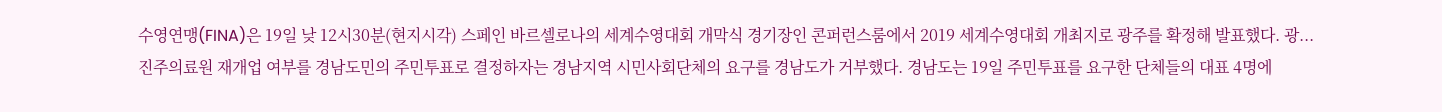수영연맹(FINA)은 19일 낮 12시30분(현지시각) 스페인 바르셀로나의 세계수영대회 개막식 경기장인 콘퍼런스룸에서 2019 세계수영대회 개최지로 광주를 확정해 발표했다. 광...
진주의료원 재개업 여부를 경남도민의 주민투표로 결정하자는 경남지역 시민사회단체의 요구를 경남도가 거부했다. 경남도는 19일 주민투표를 요구한 단체들의 대표 4명에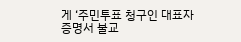게 ‘주민투표 청구인 대표자 증명서 불교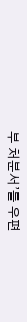부 처분서’를 우편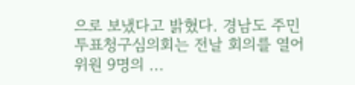으로 보냈다고 밝혔다. 경남도 주민투표청구심의회는 전날 회의를 열어 위원 9명의 ...